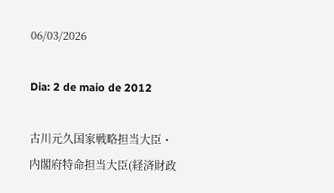06/03/2026

Dia: 2 de maio de 2012

古川元久国家戦略担当大臣・内閣府特命担当大臣(経済財政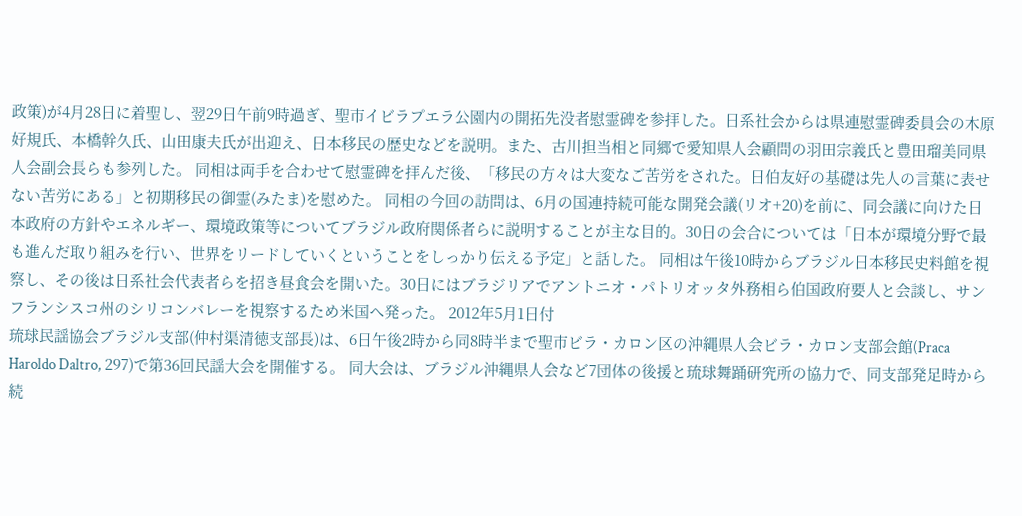政策)が4月28日に着聖し、翌29日午前9時過ぎ、聖市イビラプエラ公園内の開拓先没者慰霊碑を参拝した。日系社会からは県連慰霊碑委員会の木原好規氏、本橋幹久氏、山田康夫氏が出迎え、日本移民の歴史などを説明。また、古川担当相と同郷で愛知県人会顧問の羽田宗義氏と豊田瑠美同県人会副会長らも参列した。 同相は両手を合わせて慰霊碑を拝んだ後、「移民の方々は大変なご苦労をされた。日伯友好の基礎は先人の言葉に表せない苦労にある」と初期移民の御霊(みたま)を慰めた。 同相の今回の訪問は、6月の国連持続可能な開発会議(リオ+20)を前に、同会議に向けた日本政府の方針やエネルギー、環境政策等についてブラジル政府関係者らに説明することが主な目的。30日の会合については「日本が環境分野で最も進んだ取り組みを行い、世界をリードしていくということをしっかり伝える予定」と話した。 同相は午後10時からブラジル日本移民史料館を視察し、その後は日系社会代表者らを招き昼食会を開いた。30日にはブラジリアでアントニオ・パトリオッタ外務相ら伯国政府要人と会談し、サンフランシスコ州のシリコンバレーを視察するため米国へ発った。 2012年5月1日付
琉球民謡協会ブラジル支部(仲村渠清徳支部長)は、6日午後2時から同8時半まで聖市ビラ・カロン区の沖縄県人会ビラ・カロン支部会館(Praca Haroldo Daltro, 297)で第36回民謡大会を開催する。 同大会は、ブラジル沖縄県人会など7団体の後援と琉球舞踊研究所の協力で、同支部発足時から続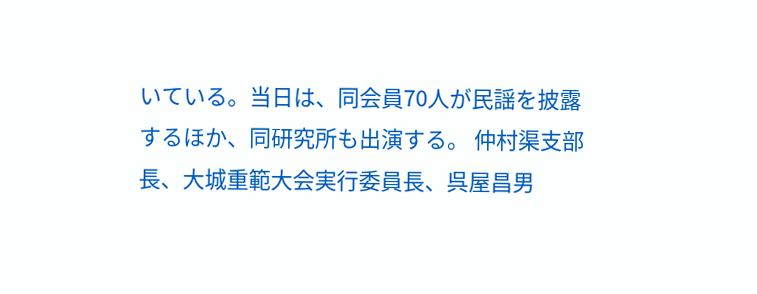いている。当日は、同会員70人が民謡を披露するほか、同研究所も出演する。 仲村渠支部長、大城重範大会実行委員長、呉屋昌男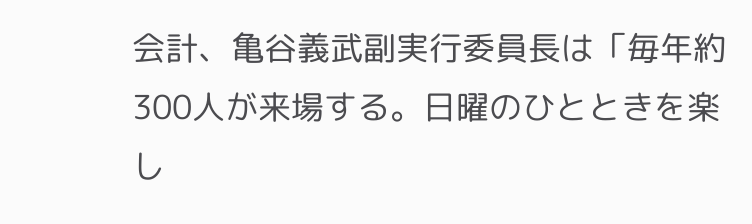会計、亀谷義武副実行委員長は「毎年約300人が来場する。日曜のひとときを楽し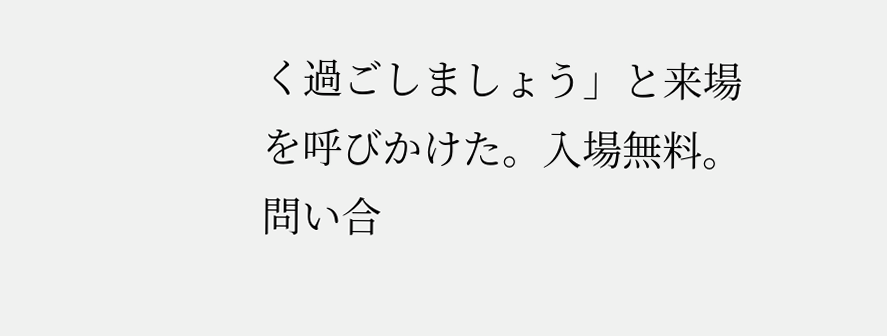く過ごしましょう」と来場を呼びかけた。入場無料。 問い合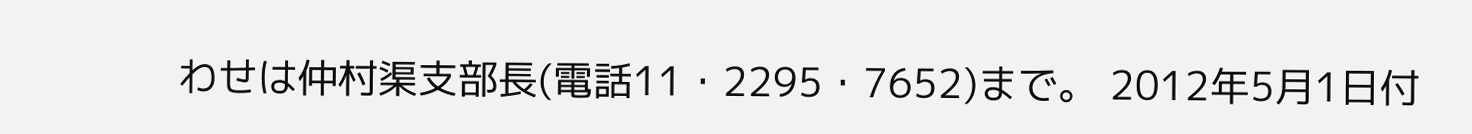わせは仲村渠支部長(電話11・2295・7652)まで。 2012年5月1日付